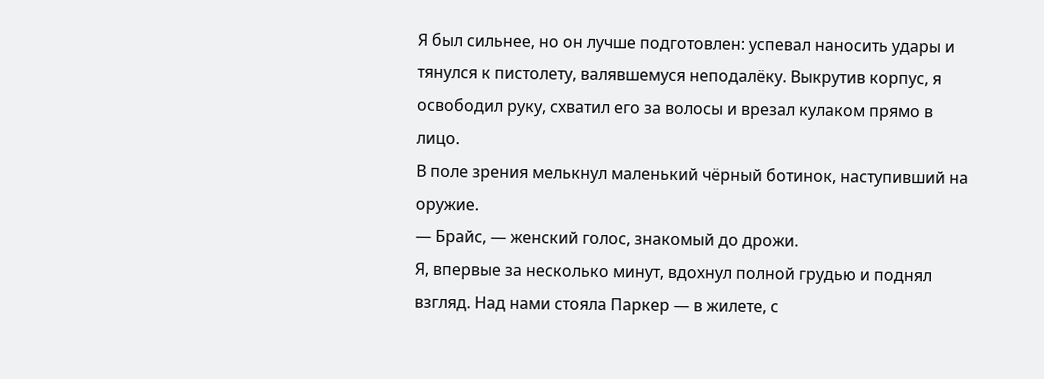Я был сильнее, но он лучше подготовлен: успевал наносить удары и тянулся к пистолету, валявшемуся неподалёку. Выкрутив корпус, я освободил руку, схватил его за волосы и врезал кулаком прямо в лицо.
В поле зрения мелькнул маленький чёрный ботинок, наступивший на оружие.
— Брайс, — женский голос, знакомый до дрожи.
Я, впервые за несколько минут, вдохнул полной грудью и поднял взгляд. Над нами стояла Паркер — в жилете, с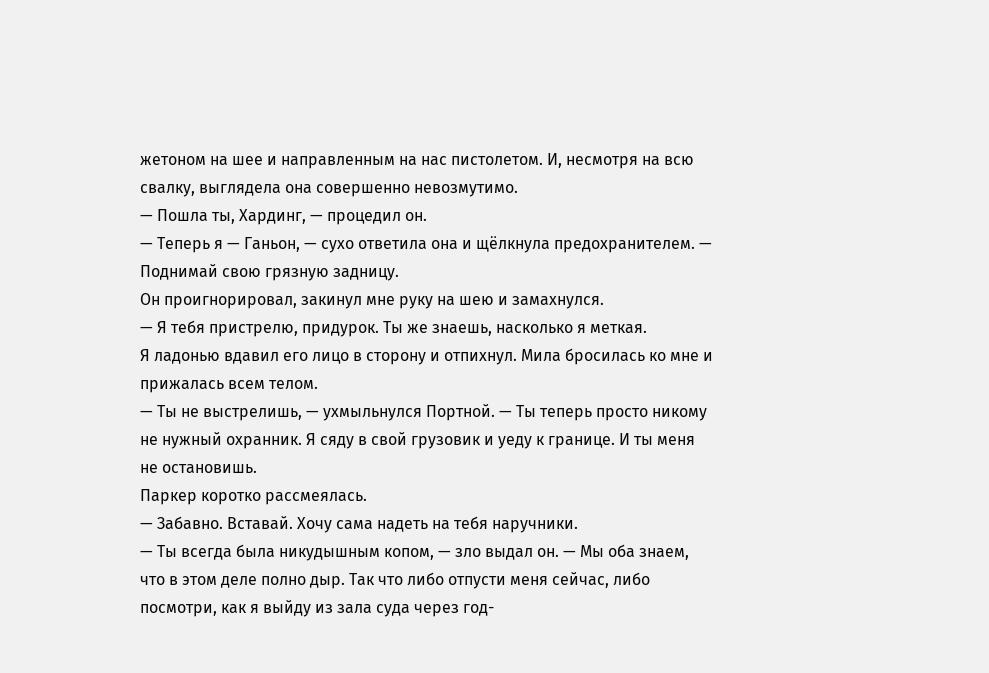жетоном на шее и направленным на нас пистолетом. И, несмотря на всю свалку, выглядела она совершенно невозмутимо.
— Пошла ты, Хардинг, — процедил он.
— Теперь я — Ганьон, — сухо ответила она и щёлкнула предохранителем. — Поднимай свою грязную задницу.
Он проигнорировал, закинул мне руку на шею и замахнулся.
— Я тебя пристрелю, придурок. Ты же знаешь, насколько я меткая.
Я ладонью вдавил его лицо в сторону и отпихнул. Мила бросилась ко мне и прижалась всем телом.
— Ты не выстрелишь, — ухмыльнулся Портной. — Ты теперь просто никому не нужный охранник. Я сяду в свой грузовик и уеду к границе. И ты меня не остановишь.
Паркер коротко рассмеялась.
— Забавно. Вставай. Хочу сама надеть на тебя наручники.
— Ты всегда была никудышным копом, — зло выдал он. — Мы оба знаем, что в этом деле полно дыр. Так что либо отпусти меня сейчас, либо посмотри, как я выйду из зала суда через год-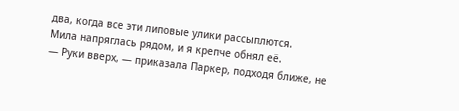два, когда все эти липовые улики рассыплются.
Мила напряглась рядом, и я крепче обнял её.
— Руки вверх, — приказала Паркер, подходя ближе, не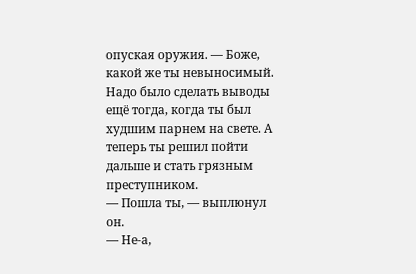опуская оружия. — Боже, какой же ты невыносимый. Надо было сделать выводы ещё тогда, когда ты был худшим парнем на свете. А теперь ты решил пойти дальше и стать грязным преступником.
— Пошла ты, — выплюнул он.
— Не-а,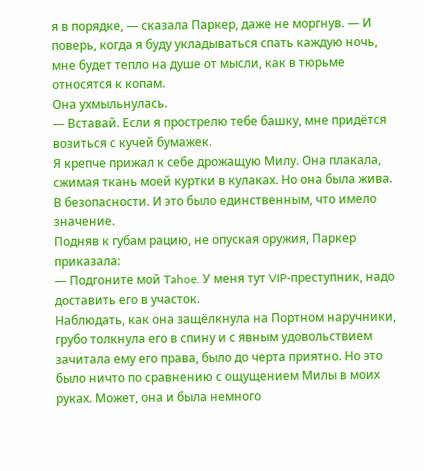я в порядке, — сказала Паркер, даже не моргнув. — И поверь, когда я буду укладываться спать каждую ночь, мне будет тепло на душе от мысли, как в тюрьме относятся к копам.
Она ухмыльнулась.
— Вставай. Если я прострелю тебе башку, мне придётся возиться с кучей бумажек.
Я крепче прижал к себе дрожащую Милу. Она плакала, сжимая ткань моей куртки в кулаках. Но она была жива. В безопасности. И это было единственным, что имело значение.
Подняв к губам рацию, не опуская оружия, Паркер приказала:
— Подгоните мой Tahoe. У меня тут VIP-преступник, надо доставить его в участок.
Наблюдать, как она защёлкнула на Портном наручники, грубо толкнула его в спину и с явным удовольствием зачитала ему его права, было до черта приятно. Но это было ничто по сравнению с ощущением Милы в моих руках. Может, она и была немного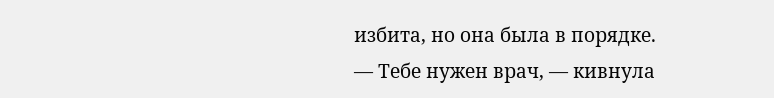избита, но она была в порядке.
— Тебе нужен врач, — кивнула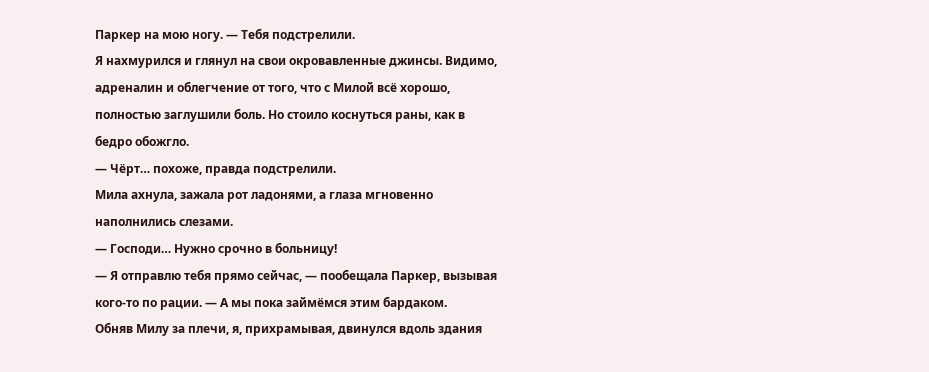Паркер на мою ногу. — Тебя подстрелили.
Я нахмурился и глянул на свои окровавленные джинсы. Видимо, адреналин и облегчение от того, что с Милой всё хорошо, полностью заглушили боль. Но стоило коснуться раны, как в бедро обожгло.
— Чёрт… похоже, правда подстрелили.
Мила ахнула, зажала рот ладонями, а глаза мгновенно наполнились слезами.
— Господи… Нужно срочно в больницу!
— Я отправлю тебя прямо сейчас, — пообещала Паркер, вызывая кого-то по рации. — А мы пока займёмся этим бардаком.
Обняв Милу за плечи, я, прихрамывая, двинулся вдоль здания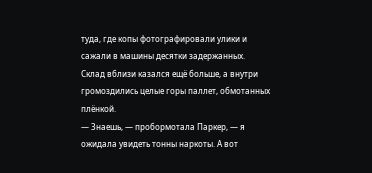туда, где копы фотографировали улики и сажали в машины десятки задержанных.
Склад вблизи казался ещё больше, а внутри громоздились целые горы паллет, обмотанных плёнкой.
— Знаешь, — пробормотала Паркер, — я ожидала увидеть тонны наркоты. А вот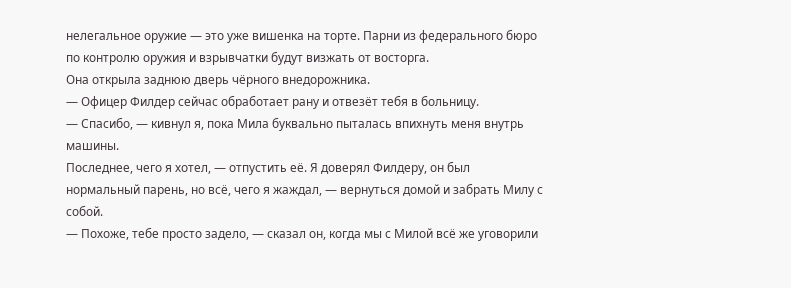нелегальное оружие — это уже вишенка на торте. Парни из федерального бюро по контролю оружия и взрывчатки будут визжать от восторга.
Она открыла заднюю дверь чёрного внедорожника.
— Офицер Филдер сейчас обработает рану и отвезёт тебя в больницу.
— Спасибо, — кивнул я, пока Мила буквально пыталась впихнуть меня внутрь машины.
Последнее, чего я хотел, — отпустить её. Я доверял Филдеру, он был нормальный парень, но всё, чего я жаждал, — вернуться домой и забрать Милу с собой.
— Похоже, тебе просто задело, — сказал он, когда мы с Милой всё же уговорили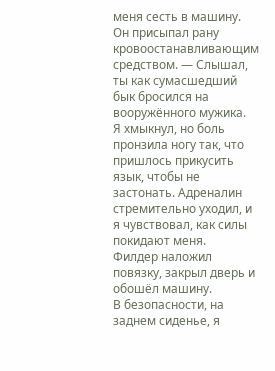меня сесть в машину. Он присыпал рану кровоостанавливающим средством. — Слышал, ты как сумасшедший бык бросился на вооружённого мужика.
Я хмыкнул, но боль пронзила ногу так, что пришлось прикусить язык, чтобы не застонать. Адреналин стремительно уходил, и я чувствовал, как силы покидают меня.
Филдер наложил повязку, закрыл дверь и обошёл машину.
В безопасности, на заднем сиденье, я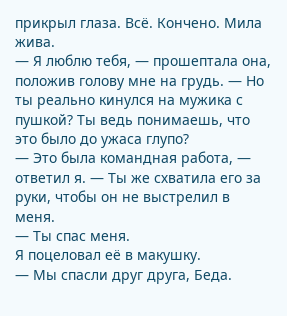прикрыл глаза. Всё. Кончено. Мила жива.
— Я люблю тебя, — прошептала она, положив голову мне на грудь. — Но ты реально кинулся на мужика с пушкой? Ты ведь понимаешь, что это было до ужаса глупо?
— Это была командная работа, — ответил я. — Ты же схватила его за руки, чтобы он не выстрелил в меня.
— Ты спас меня.
Я поцеловал её в макушку.
— Мы спасли друг друга, Беда.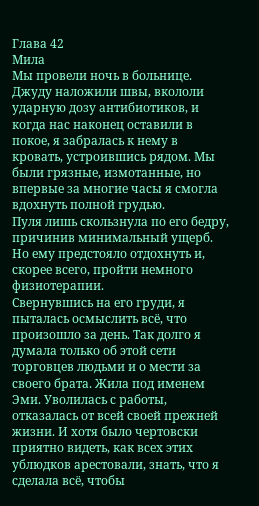Глава 42
Мила
Мы провели ночь в больнице. Джуду наложили швы, вкололи ударную дозу антибиотиков, и когда нас наконец оставили в покое, я забралась к нему в кровать, устроившись рядом. Мы были грязные, измотанные, но впервые за многие часы я смогла вдохнуть полной грудью.
Пуля лишь скользнула по его бедру, причинив минимальный ущерб. Но ему предстояло отдохнуть и, скорее всего, пройти немного физиотерапии.
Свернувшись на его груди, я пыталась осмыслить всё, что произошло за день. Так долго я думала только об этой сети торговцев людьми и о мести за своего брата. Жила под именем Эми. Уволилась с работы, отказалась от всей своей прежней жизни. И хотя было чертовски приятно видеть, как всех этих ублюдков арестовали, знать, что я сделала всё, чтобы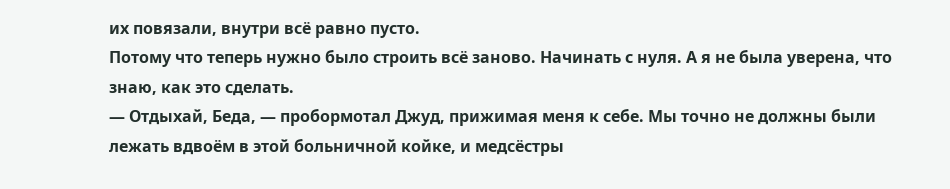их повязали, внутри всё равно пусто.
Потому что теперь нужно было строить всё заново. Начинать с нуля. А я не была уверена, что знаю, как это сделать.
— Отдыхай, Беда, — пробормотал Джуд, прижимая меня к себе. Мы точно не должны были лежать вдвоём в этой больничной койке, и медсёстры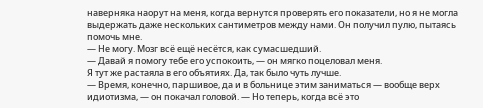наверняка наорут на меня, когда вернутся проверять его показатели, но я не могла выдержать даже нескольких сантиметров между нами. Он получил пулю, пытаясь помочь мне.
— Не могу. Мозг всё ещё несётся, как сумасшедший.
— Давай я помогу тебе его успокоить, — он мягко поцеловал меня.
Я тут же растаяла в его объятиях. Да, так было чуть лучше.
— Время, конечно, паршивое, да и в больнице этим заниматься — вообще верх идиотизма, — он покачал головой. — Но теперь, когда всё это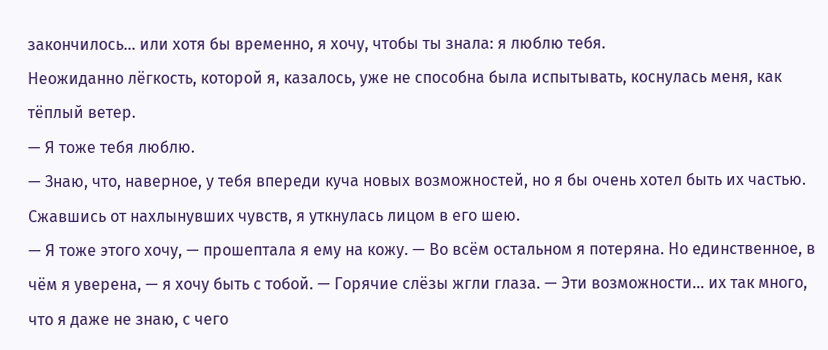закончилось… или хотя бы временно, я хочу, чтобы ты знала: я люблю тебя.
Неожиданно лёгкость, которой я, казалось, уже не способна была испытывать, коснулась меня, как тёплый ветер.
— Я тоже тебя люблю.
— Знаю, что, наверное, у тебя впереди куча новых возможностей, но я бы очень хотел быть их частью.
Сжавшись от нахлынувших чувств, я уткнулась лицом в его шею.
— Я тоже этого хочу, — прошептала я ему на кожу. — Во всём остальном я потеряна. Но единственное, в чём я уверена, — я хочу быть с тобой. — Горячие слёзы жгли глаза. — Эти возможности… их так много, что я даже не знаю, с чего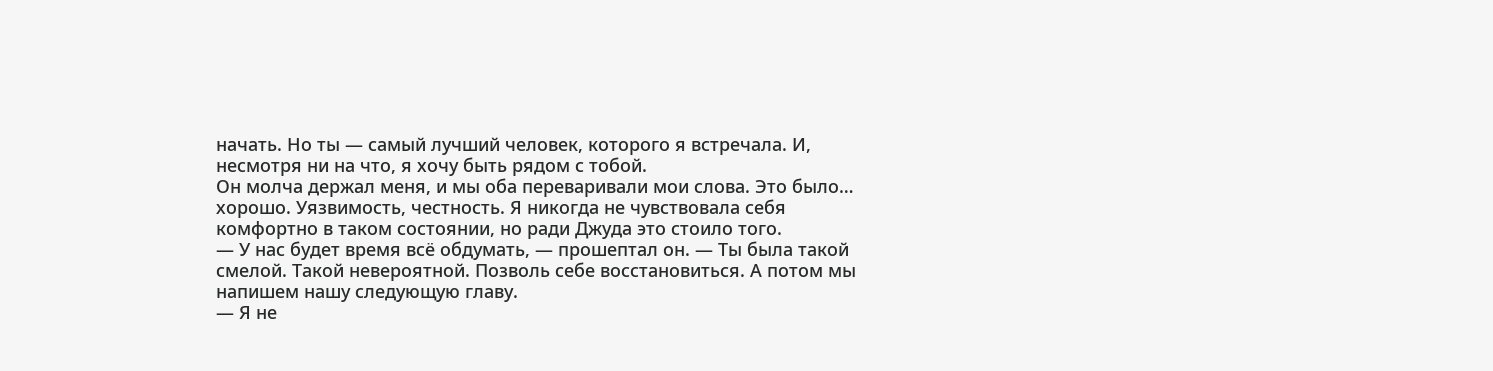начать. Но ты — самый лучший человек, которого я встречала. И, несмотря ни на что, я хочу быть рядом с тобой.
Он молча держал меня, и мы оба переваривали мои слова. Это было… хорошо. Уязвимость, честность. Я никогда не чувствовала себя комфортно в таком состоянии, но ради Джуда это стоило того.
— У нас будет время всё обдумать, — прошептал он. — Ты была такой смелой. Такой невероятной. Позволь себе восстановиться. А потом мы напишем нашу следующую главу.
— Я не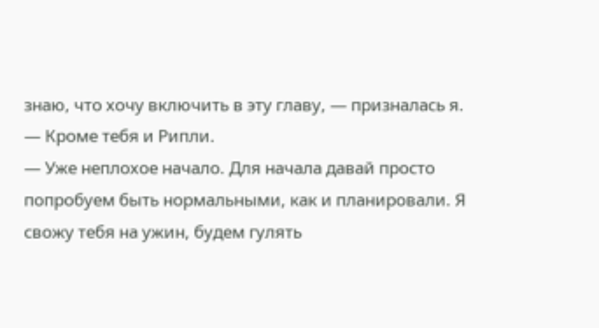знаю, что хочу включить в эту главу, — призналась я. — Кроме тебя и Рипли.
— Уже неплохое начало. Для начала давай просто попробуем быть нормальными, как и планировали. Я свожу тебя на ужин, будем гулять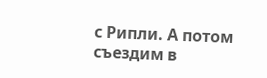с Рипли. А потом съездим в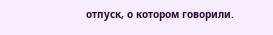отпуск, о котором говорили.